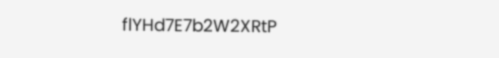flYHd7E7b2W2XRtP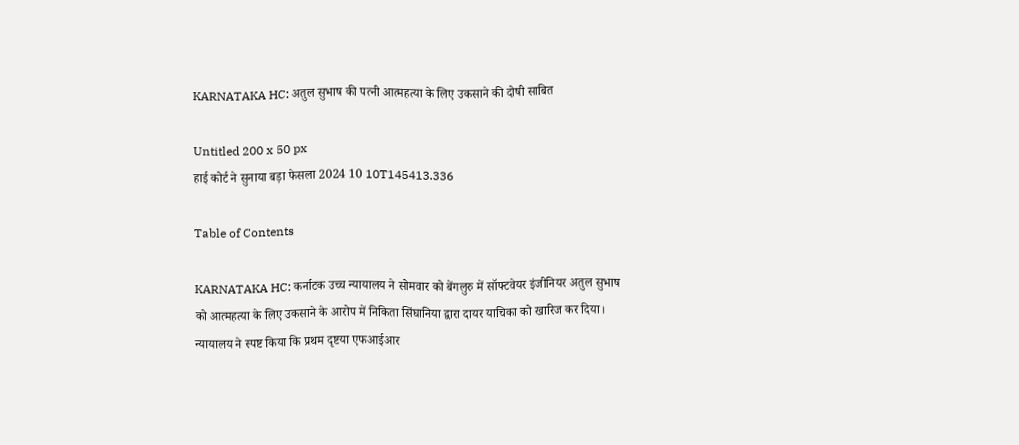KARNATAKA HC: अतुल सुभाष की पत्नी आत्महत्या के लिए उकसाने की दोषी साबित

Untitled 200 x 50 px
हाई कोर्ट ने सुनाया बड़ा फेसला 2024 10 10T145413.336

Table of Contents

KARNATAKA HC: कर्नाटक उच्च न्यायालय ने सोमवार को बेंगलुरु में सॉफ्टवेयर इंजीनियर अतुल सुभाष को आत्महत्या के लिए उकसाने के आरोप में निकिता सिंघानिया द्वारा दायर याचिका को खारिज कर दिया। न्यायालय ने स्पष्ट किया कि प्रथम दृष्टया एफआईआर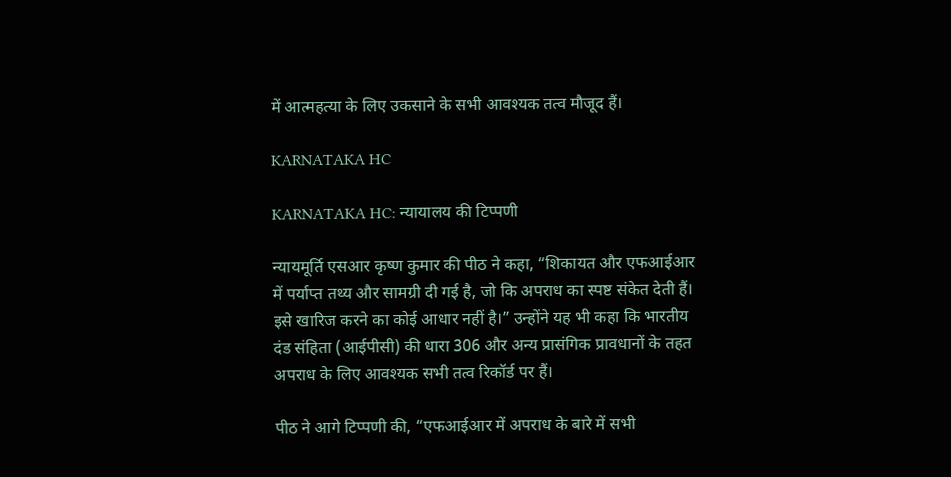में आत्महत्या के लिए उकसाने के सभी आवश्यक तत्व मौजूद हैं।

KARNATAKA HC

KARNATAKA HC: न्यायालय की टिप्पणी

न्यायमूर्ति एसआर कृष्ण कुमार की पीठ ने कहा, “शिकायत और एफआईआर में पर्याप्त तथ्य और सामग्री दी गई है, जो कि अपराध का स्पष्ट संकेत देती हैं। इसे खारिज करने का कोई आधार नहीं है।” उन्होंने यह भी कहा कि भारतीय दंड संहिता (आईपीसी) की धारा 306 और अन्य प्रासंगिक प्रावधानों के तहत अपराध के लिए आवश्यक सभी तत्व रिकॉर्ड पर हैं।

पीठ ने आगे टिप्पणी की, “एफआईआर में अपराध के बारे में सभी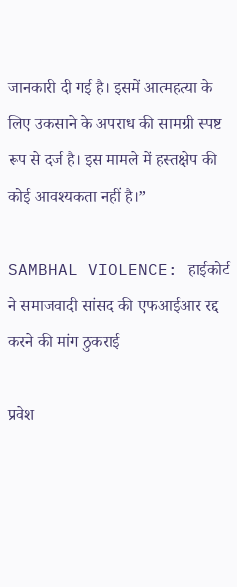जानकारी दी गई है। इसमें आत्महत्या के लिए उकसाने के अपराध की सामग्री स्पष्ट रूप से दर्ज है। इस मामले में हस्तक्षेप की कोई आवश्यकता नहीं है।”

SAMBHAL VIOLENCE: हाईकोर्ट ने समाजवादी सांसद की एफआईआर रद्द करने की मांग ठुकराई

प्रवेश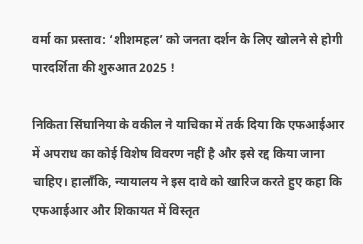वर्मा का प्रस्ताव: ‘शीशमहल’ को जनता दर्शन के लिए खोलने से होगी पारदर्शिता की शुरुआत 2025 !

निकिता सिंघानिया के वकील ने याचिका में तर्क दिया कि एफआईआर में अपराध का कोई विशेष विवरण नहीं है और इसे रद्द किया जाना चाहिए। हालाँकि, न्यायालय ने इस दावे को खारिज करते हुए कहा कि एफआईआर और शिकायत में विस्तृत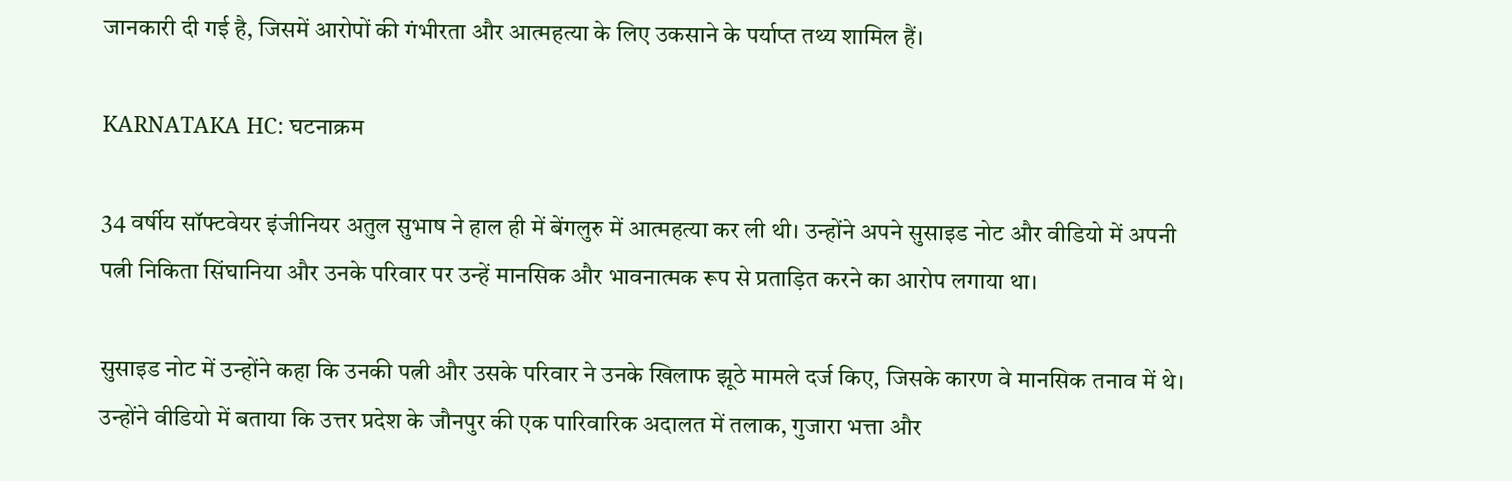जानकारी दी गई है, जिसमें आरोपों की गंभीरता और आत्महत्या के लिए उकसाने के पर्याप्त तथ्य शामिल हैं।

KARNATAKA HC: घटनाक्रम

34 वर्षीय सॉफ्टवेयर इंजीनियर अतुल सुभाष ने हाल ही में बेंगलुरु में आत्महत्या कर ली थी। उन्होंने अपने सुसाइड नोट और वीडियो में अपनी पत्नी निकिता सिंघानिया और उनके परिवार पर उन्हें मानसिक और भावनात्मक रूप से प्रताड़ित करने का आरोप लगाया था।

सुसाइड नोट में उन्होंने कहा कि उनकी पत्नी और उसके परिवार ने उनके खिलाफ झूठे मामले दर्ज किए, जिसके कारण वे मानसिक तनाव में थे। उन्होंने वीडियो में बताया कि उत्तर प्रदेश के जौनपुर की एक पारिवारिक अदालत में तलाक, गुजारा भत्ता और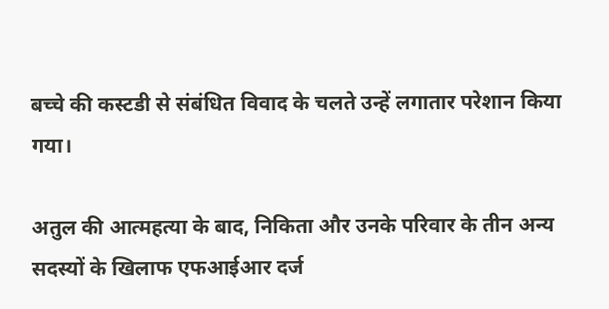बच्चे की कस्टडी से संबंधित विवाद के चलते उन्हें लगातार परेशान किया गया।

अतुल की आत्महत्या के बाद, निकिता और उनके परिवार के तीन अन्य सदस्यों के खिलाफ एफआईआर दर्ज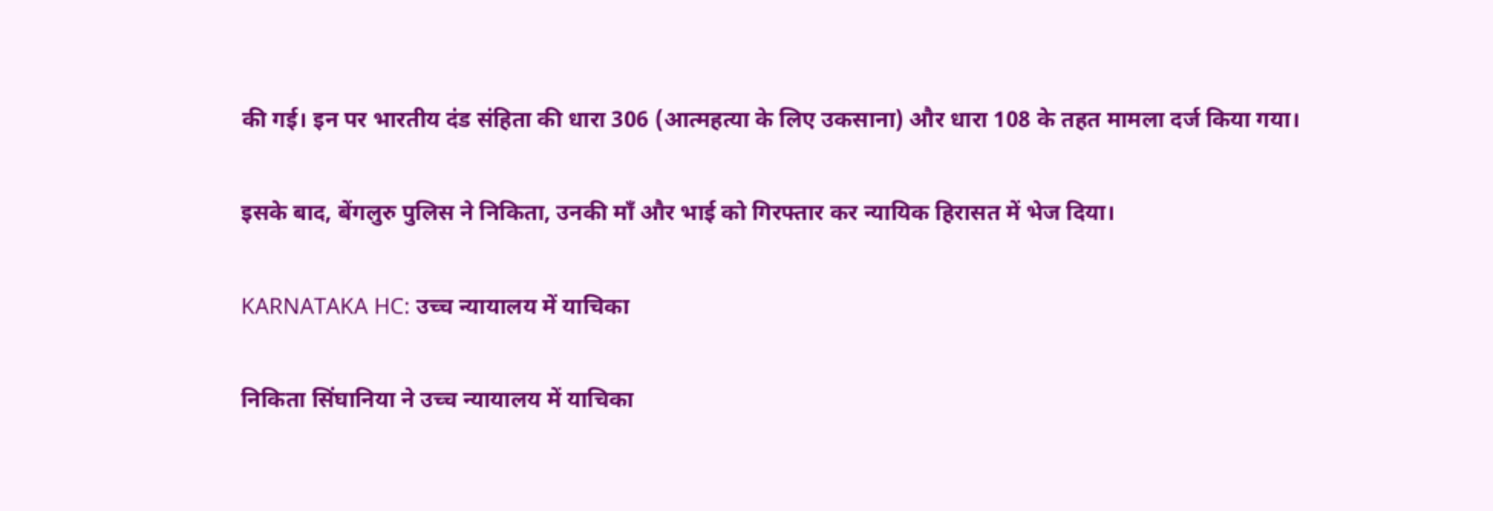की गई। इन पर भारतीय दंड संहिता की धारा 306 (आत्महत्या के लिए उकसाना) और धारा 108 के तहत मामला दर्ज किया गया।

इसके बाद, बेंगलुरु पुलिस ने निकिता, उनकी माँ और भाई को गिरफ्तार कर न्यायिक हिरासत में भेज दिया।

KARNATAKA HC: उच्च न्यायालय में याचिका

निकिता सिंघानिया ने उच्च न्यायालय में याचिका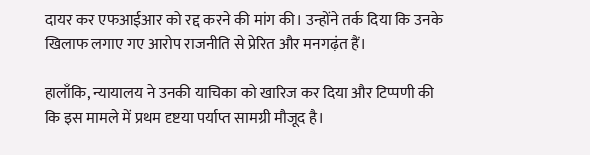दायर कर एफआईआर को रद्द करने की मांग की। उन्होंने तर्क दिया कि उनके खिलाफ लगाए गए आरोप राजनीति से प्रेरित और मनगढ़ंत हैं।

हालाँकि, न्यायालय ने उनकी याचिका को खारिज कर दिया और टिप्पणी की कि इस मामले में प्रथम दृष्टया पर्याप्त सामग्री मौजूद है।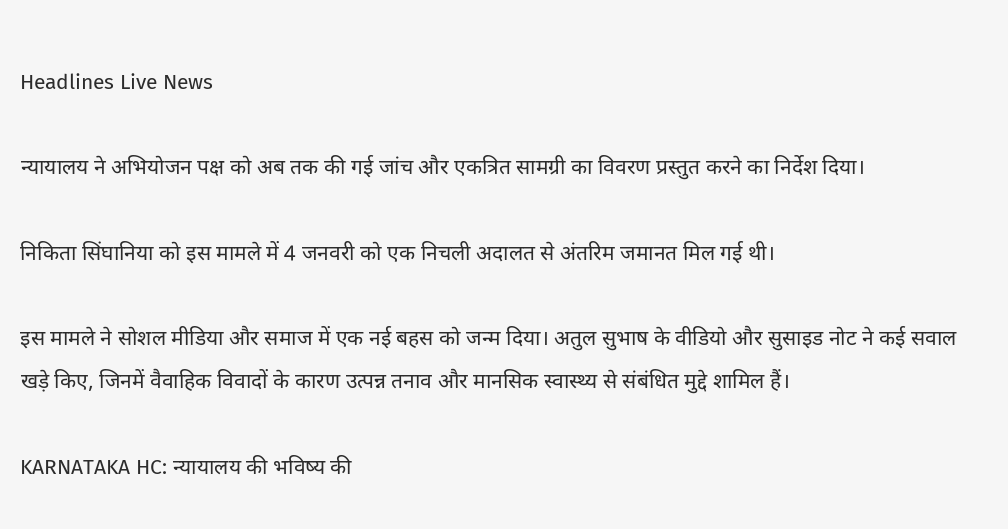Headlines Live News

न्यायालय ने अभियोजन पक्ष को अब तक की गई जांच और एकत्रित सामग्री का विवरण प्रस्तुत करने का निर्देश दिया।

निकिता सिंघानिया को इस मामले में 4 जनवरी को एक निचली अदालत से अंतरिम जमानत मिल गई थी।

इस मामले ने सोशल मीडिया और समाज में एक नई बहस को जन्म दिया। अतुल सुभाष के वीडियो और सुसाइड नोट ने कई सवाल खड़े किए, जिनमें वैवाहिक विवादों के कारण उत्पन्न तनाव और मानसिक स्वास्थ्य से संबंधित मुद्दे शामिल हैं।

KARNATAKA HC: न्यायालय की भविष्य की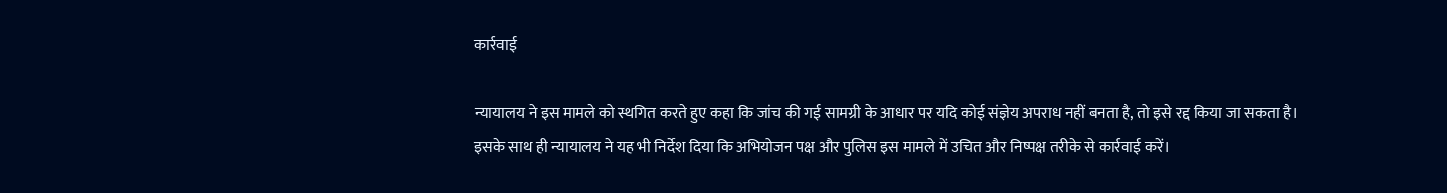कार्रवाई

न्यायालय ने इस मामले को स्थगित करते हुए कहा कि जांच की गई सामग्री के आधार पर यदि कोई संज्ञेय अपराध नहीं बनता है, तो इसे रद्द किया जा सकता है। इसके साथ ही न्यायालय ने यह भी निर्देश दिया कि अभियोजन पक्ष और पुलिस इस मामले में उचित और निष्पक्ष तरीके से कार्रवाई करें।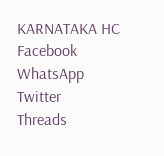KARNATAKA HC
Facebook
WhatsApp
Twitter
Threads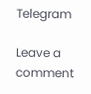Telegram

Leave a comment